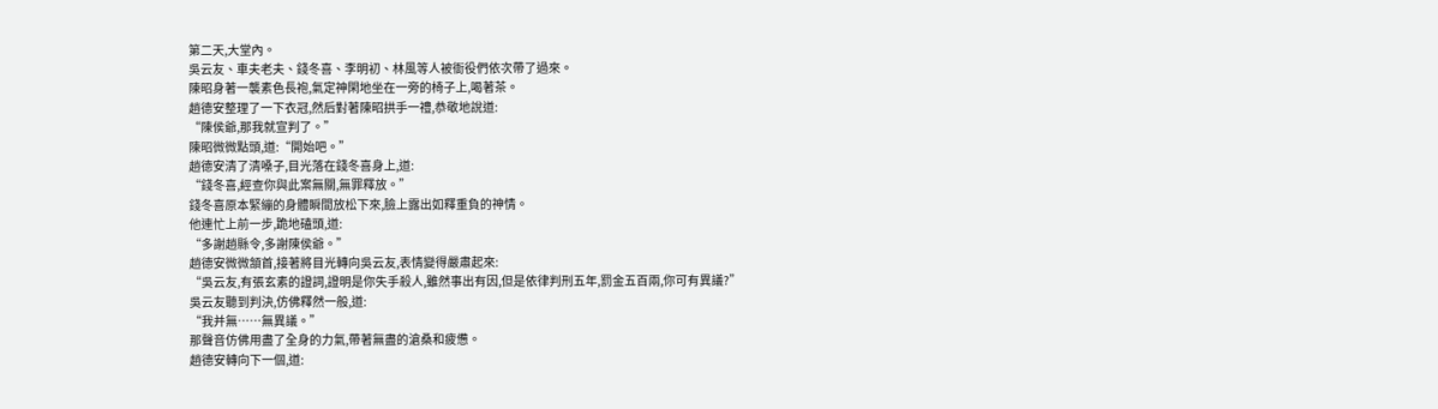第二天,大堂內。
吳云友、車夫老夫、錢冬喜、李明初、林風等人被衙役們依次帶了過來。
陳昭身著一襲素色長袍,氣定神閑地坐在一旁的椅子上,喝著茶。
趙德安整理了一下衣冠,然后對著陳昭拱手一禮,恭敬地說道:
“陳侯爺,那我就宣判了。”
陳昭微微點頭,道:“開始吧。”
趙德安清了清嗓子,目光落在錢冬喜身上,道:
“錢冬喜,經查你與此案無關,無罪釋放。”
錢冬喜原本緊繃的身體瞬間放松下來,臉上露出如釋重負的神情。
他連忙上前一步,跪地磕頭,道:
“多謝趙縣令,多謝陳侯爺。”
趙德安微微頷首,接著將目光轉向吳云友,表情變得嚴肅起來:
“吳云友,有張玄素的證詞,證明是你失手殺人,雖然事出有因,但是依律判刑五年,罰金五百兩,你可有異議?”
吳云友聽到判決,仿佛釋然一般,道:
“我并無……無異議。”
那聲音仿佛用盡了全身的力氣,帶著無盡的滄桑和疲憊。
趙德安轉向下一個,道: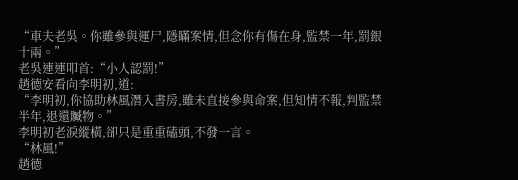“車夫老吳。你雖參與運尸,隱瞞案情,但念你有傷在身,監禁一年,罰銀十兩。”
老吳連連叩首:“小人認罰!”
趙德安看向李明初,道:
“李明初,你協助林風潛入書房,雖未直接參與命案,但知情不報,判監禁半年,退還贓物。”
李明初老淚縱橫,卻只是重重磕頭,不發一言。
“林風!”
趙德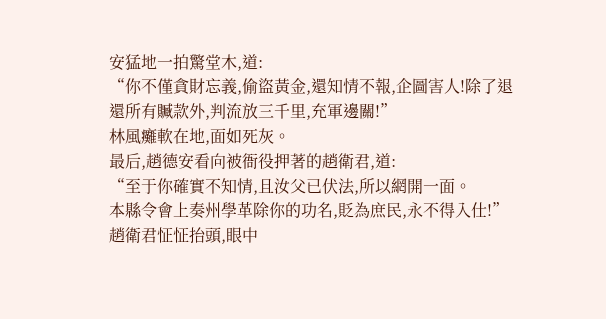安猛地一拍驚堂木,道:
“你不僅貪財忘義,偷盜黃金,還知情不報,企圖害人!除了退還所有贓款外,判流放三千里,充軍邊關!”
林風癱軟在地,面如死灰。
最后,趙德安看向被衙役押著的趙衛君,道:
“至于你確實不知情,且汝父已伏法,所以網開一面。
本縣令會上奏州學革除你的功名,貶為庶民,永不得入仕!”
趙衛君怔怔抬頭,眼中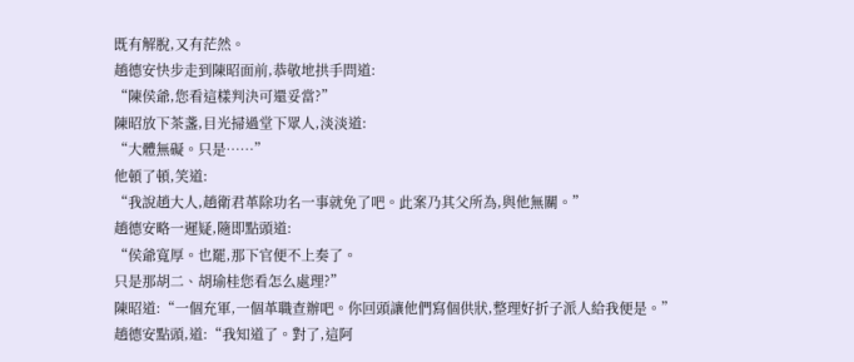既有解脫,又有茫然。
趙德安快步走到陳昭面前,恭敬地拱手問道:
“陳侯爺,您看這樣判決可還妥當?”
陳昭放下茶盞,目光掃過堂下眾人,淡淡道:
“大體無礙。只是……”
他頓了頓,笑道:
“我說趙大人,趙衛君革除功名一事就免了吧。此案乃其父所為,與他無關。”
趙德安略一遲疑,隨即點頭道:
“侯爺寬厚。也罷,那下官便不上奏了。
只是那胡二、胡瑜桂您看怎么處理?”
陳昭道:“一個充軍,一個革職查辦吧。你回頭讓他們寫個供狀,整理好折子派人給我便是。”
趙德安點頭,道:“我知道了。對了,這阿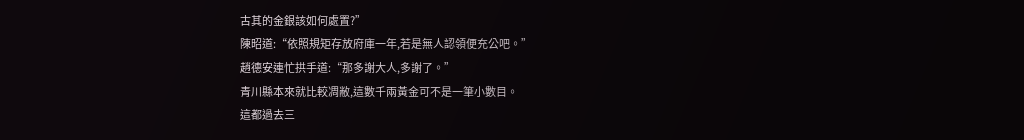古其的金銀該如何處置?”
陳昭道:“依照規矩存放府庫一年,若是無人認領便充公吧。”
趙德安連忙拱手道:“那多謝大人,多謝了。”
青川縣本來就比較凋敝,這數千兩黃金可不是一筆小數目。
這都過去三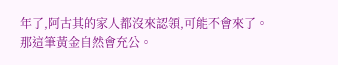年了,阿古其的家人都沒來認領,可能不會來了。
那這筆黃金自然會充公。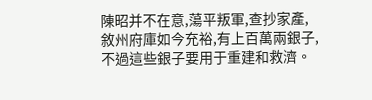陳昭并不在意,蕩平叛軍,查抄家產,敘州府庫如今充裕,有上百萬兩銀子,不過這些銀子要用于重建和救濟。